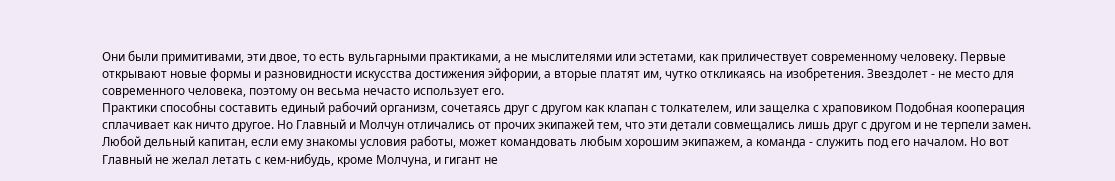Они были примитивами, эти двое, то есть вульгарными практиками, а не мыслителями или эстетами, как приличествует современному человеку. Первые открывают новые формы и разновидности искусства достижения эйфории, а вторые платят им, чутко откликаясь на изобретения. Звездолет - не место для современного человека, поэтому он весьма нечасто использует его.
Практики способны составить единый рабочий организм, сочетаясь друг с другом как клапан с толкателем, или защелка с храповиком Подобная кооперация сплачивает как ничто другое. Но Главный и Молчун отличались от прочих экипажей тем, что эти детали совмещались лишь друг с другом и не терпели замен. Любой дельный капитан, если ему знакомы условия работы, может командовать любым хорошим экипажем, а команда - служить под его началом. Но вот Главный не желал летать с кем-нибудь, кроме Молчуна, и гигант не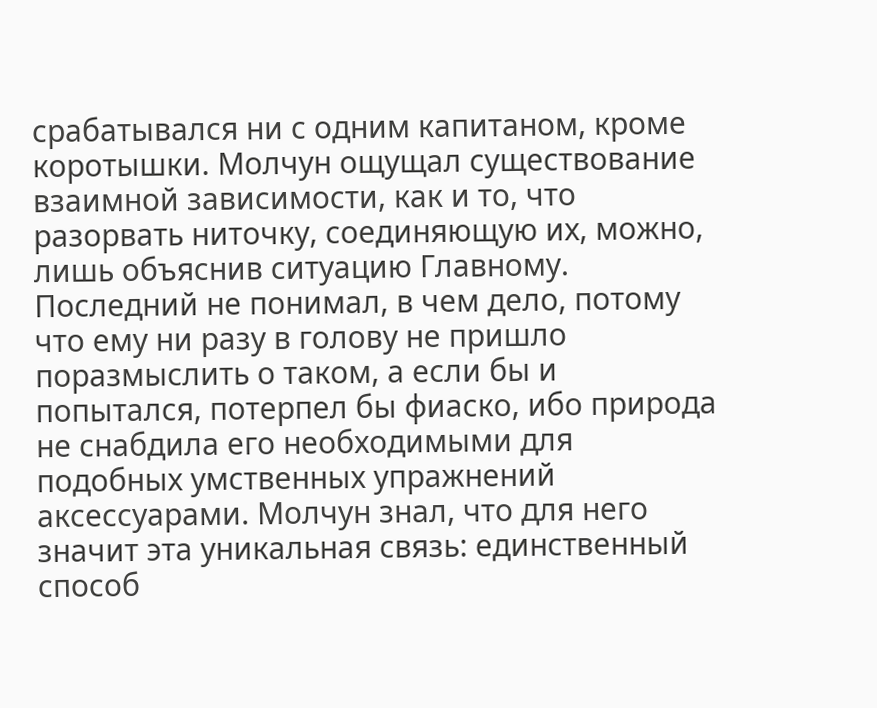срабатывался ни с одним капитаном, кроме коротышки. Молчун ощущал существование взаимной зависимости, как и то, что разорвать ниточку, соединяющую их, можно, лишь объяснив ситуацию Главному. Последний не понимал, в чем дело, потому что ему ни разу в голову не пришло поразмыслить о таком, а если бы и попытался, потерпел бы фиаско, ибо природа не снабдила его необходимыми для подобных умственных упражнений аксессуарами. Молчун знал, что для него значит эта уникальная связь: единственный способ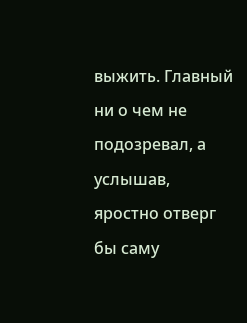выжить. Главный ни о чем не подозревал, а услышав, яростно отверг бы саму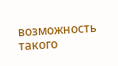возможность такого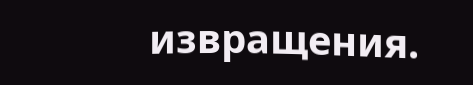извращения.